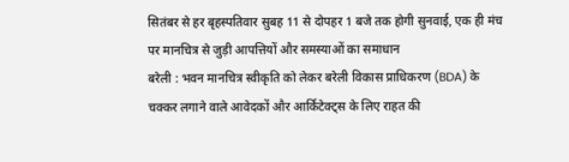सितंबर से हर बृहस्पतिवार सुबह 11 से दोपहर 1 बजे तक होगी सुनवाई, एक ही मंच पर मानचित्र से जुड़ी आपत्तियों और समस्याओं का समाधान
बरेली : भवन मानचित्र स्वीकृति को लेकर बरेली विकास प्राधिकरण (BDA) के चक्कर लगाने वाले आवेदकों और आर्किटेक्ट्स के लिए राहत की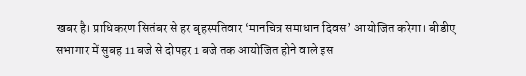खबर है। प्राधिकरण सितंबर से हर बृहस्पतिवार ‘मानचित्र समाधान दिवस’ आयोजित करेगा। बीडीए सभागार में सुबह 11 बजे से दोपहर 1 बजे तक आयोजित होने वाले इस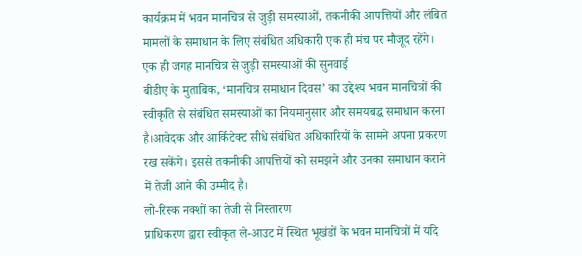कार्यक्रम में भवन मानचित्र से जुड़ी समस्याओं, तकनीकी आपत्तियों और लंबित मामलों के समाधान के लिए संबंधित अधिकारी एक ही मंच पर मौजूद रहेंगे।
एक ही जगह मानचित्र से जुड़ी समस्याओं की सुनवाई
बीडीए के मुताबिक, ‘मानचित्र समाधान दिवस’ का उद्देश्य भवन मानचित्रों की स्वीकृति से संबंधित समस्याओं का नियमानुसार और समयबद्ध समाधान करना है।आवेदक और आर्किटेक्ट सीधे संबंधित अधिकारियों के सामने अपना प्रकरण रख सकेंगे। इससे तकनीकी आपत्तियों को समझने और उनका समाधान कराने में तेजी आने की उम्मीद है।
लो-रिस्क नक्शों का तेजी से निस्तारण
प्राधिकरण द्वारा स्वीकृत ले-आउट में स्थित भूखंडों के भवन मानचित्रों में यदि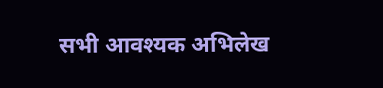सभी आवश्यक अभिलेख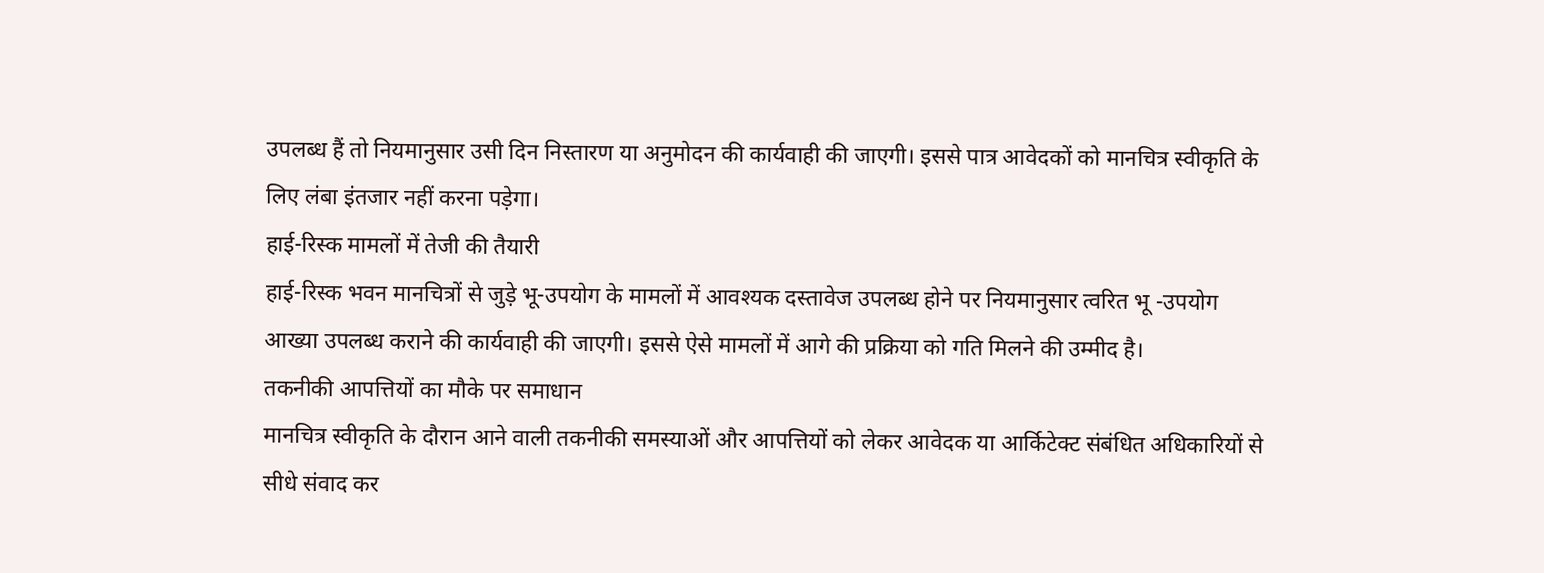उपलब्ध हैं तो नियमानुसार उसी दिन निस्तारण या अनुमोदन की कार्यवाही की जाएगी। इससे पात्र आवेदकों को मानचित्र स्वीकृति के लिए लंबा इंतजार नहीं करना पड़ेगा।
हाई-रिस्क मामलों में तेजी की तैयारी
हाई-रिस्क भवन मानचित्रों से जुड़े भू-उपयोग के मामलों में आवश्यक दस्तावेज उपलब्ध होने पर नियमानुसार त्वरित भू -उपयोग आख्या उपलब्ध कराने की कार्यवाही की जाएगी। इससे ऐसे मामलों में आगे की प्रक्रिया को गति मिलने की उम्मीद है।
तकनीकी आपत्तियों का मौके पर समाधान
मानचित्र स्वीकृति के दौरान आने वाली तकनीकी समस्याओं और आपत्तियों को लेकर आवेदक या आर्किटेक्ट संबंधित अधिकारियों से सीधे संवाद कर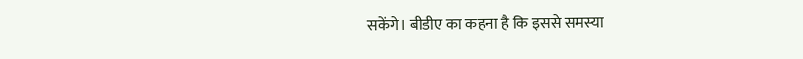सकेंगे। बीडीए का कहना है कि इससे समस्या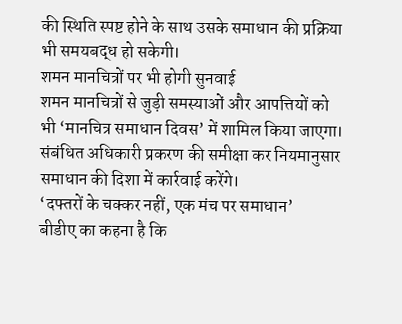की स्थिति स्पष्ट होने के साथ उसके समाधान की प्रक्रिया भी समयबद्ध हो सकेगी।
शमन मानचित्रों पर भी होगी सुनवाई
शमन मानचित्रों से जुड़ी समस्याओं और आपत्तियों को भी ‘मानचित्र समाधान दिवस’ में शामिल किया जाएगा। संबंधित अधिकारी प्रकरण की समीक्षा कर नियमानुसार समाधान की दिशा में कार्रवाई करेंगे।
‘दफ्तरों के चक्कर नहीं, एक मंच पर समाधान’
बीडीए का कहना है कि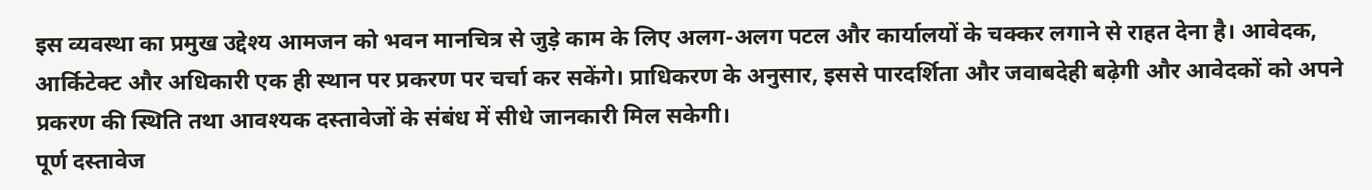इस व्यवस्था का प्रमुख उद्देश्य आमजन को भवन मानचित्र से जुड़े काम के लिए अलग-अलग पटल और कार्यालयों के चक्कर लगाने से राहत देना है। आवेदक, आर्किटेक्ट और अधिकारी एक ही स्थान पर प्रकरण पर चर्चा कर सकेंगे। प्राधिकरण के अनुसार, इससे पारदर्शिता और जवाबदेही बढ़ेगी और आवेदकों को अपने प्रकरण की स्थिति तथा आवश्यक दस्तावेजों के संबंध में सीधे जानकारी मिल सकेगी।
पूर्ण दस्तावेज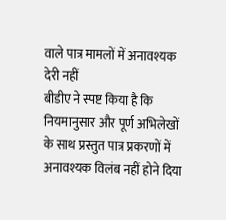वाले पात्र मामलों में अनावश्यक देरी नहीं
बीडीए ने स्पष्ट किया है कि नियमानुसार और पूर्ण अभिलेखों के साथ प्रस्तुत पात्र प्रकरणों में अनावश्यक विलंब नहीं होने दिया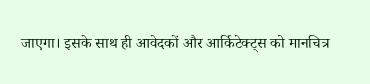जाएगा। इसके साथ ही आवेदकों और आर्किटेक्ट्स को मानचित्र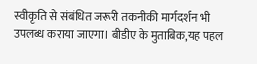स्वीकृति से संबंधित जरूरी तकनीकी मार्गदर्शन भी उपलब्ध कराया जाएगा। बीडीए के मुताबिक,यह पहल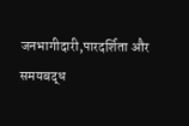जनभागीदारी,पारदर्शिता और समयबद्ध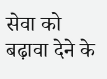सेवा को बढ़ावा देने के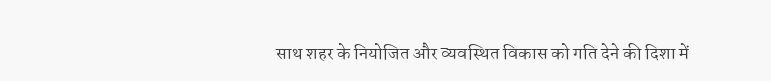साथ शहर के नियोजित और व्यवस्थित विकास को गति देने की दिशा में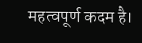महत्वपूर्ण कदम है।